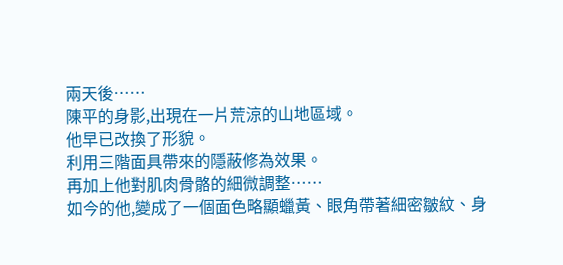兩天後……
陳平的身影,出現在一片荒涼的山地區域。
他早已改換了形貌。
利用三階面具帶來的隱蔽修為效果。
再加上他對肌肉骨骼的細微調整……
如今的他,變成了一個面色略顯蠟黃、眼角帶著細密皺紋、身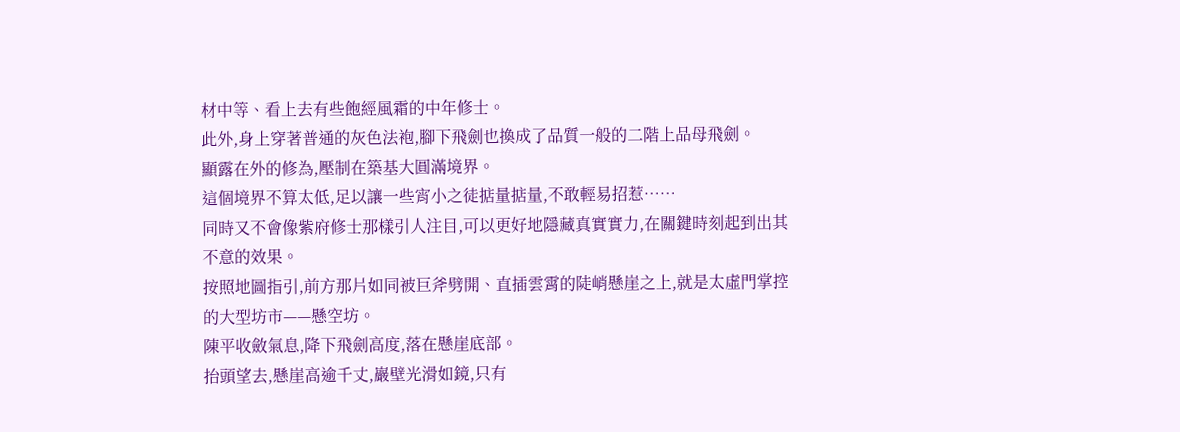材中等、看上去有些飽經風霜的中年修士。
此外,身上穿著普通的灰色法袍,腳下飛劍也換成了品質一般的二階上品母飛劍。
顯露在外的修為,壓制在築基大圓滿境界。
這個境界不算太低,足以讓一些宵小之徒掂量掂量,不敢輕易招惹……
同時又不會像紫府修士那樣引人注目,可以更好地隱藏真實實力,在關鍵時刻起到出其不意的效果。
按照地圖指引,前方那片如同被巨斧劈開、直插雲霄的陡峭懸崖之上,就是太虛門掌控的大型坊市——懸空坊。
陳平收斂氣息,降下飛劍高度,落在懸崖底部。
抬頭望去,懸崖高逾千丈,巖壁光滑如鏡,只有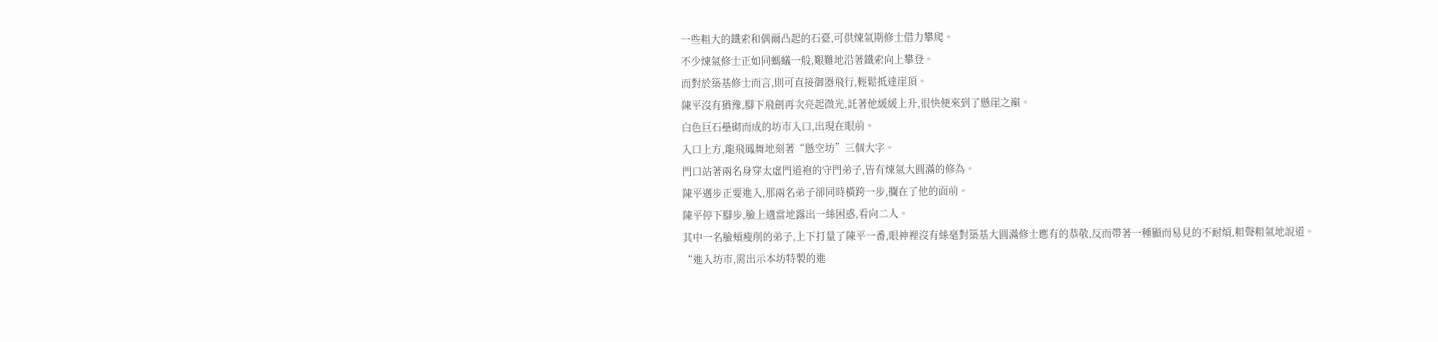一些粗大的鐵索和偶爾凸起的石臺,可供煉氣期修士借力攀爬。
不少煉氣修士正如同螞蟻一般,艱難地沿著鐵索向上攀登。
而對於築基修士而言,則可直接御器飛行,輕鬆抵達崖頂。
陳平沒有猶豫,腳下飛劍再次亮起微光,託著他緩緩上升,很快便來到了懸崖之巔。
白色巨石壘砌而成的坊市入口,出現在眼前。
入口上方,龍飛鳳舞地刻著“懸空坊”三個大字。
門口站著兩名身穿太虛門道袍的守門弟子,皆有煉氣大圓滿的修為。
陳平邁步正要進入,那兩名弟子卻同時橫跨一步,攔在了他的面前。
陳平停下腳步,臉上適當地露出一絲困惑,看向二人。
其中一名臉頰瘦削的弟子,上下打量了陳平一番,眼神裡沒有絲毫對築基大圓滿修士應有的恭敬,反而帶著一種顯而易見的不耐煩,粗聲粗氣地說道。
“進入坊市,需出示本坊特製的進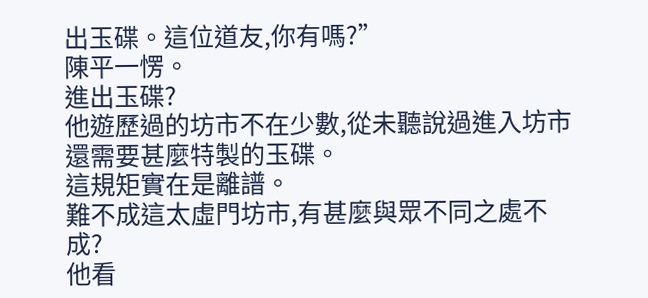出玉碟。這位道友,你有嗎?”
陳平一愣。
進出玉碟?
他遊歷過的坊市不在少數,從未聽說過進入坊市還需要甚麼特製的玉碟。
這規矩實在是離譜。
難不成這太虛門坊市,有甚麼與眾不同之處不成?
他看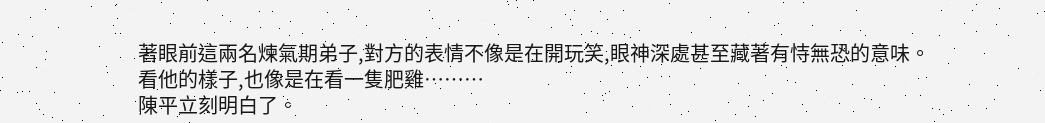著眼前這兩名煉氣期弟子,對方的表情不像是在開玩笑,眼神深處甚至藏著有恃無恐的意味。
看他的樣子,也像是在看一隻肥雞………
陳平立刻明白了。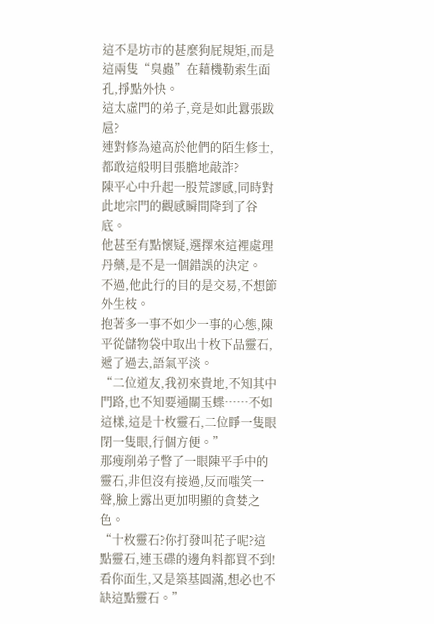這不是坊市的甚麼狗屁規矩,而是這兩隻“臭蟲”在藉機勒索生面孔,掙點外快。
這太虛門的弟子,竟是如此囂張跋扈?
連對修為遠高於他們的陌生修士,都敢這般明目張膽地敲詐?
陳平心中升起一股荒謬感,同時對此地宗門的觀感瞬間降到了谷底。
他甚至有點懷疑,選擇來這裡處理丹藥,是不是一個錯誤的決定。
不過,他此行的目的是交易,不想節外生枝。
抱著多一事不如少一事的心態,陳平從儲物袋中取出十枚下品靈石,遞了過去,語氣平淡。
“二位道友,我初來貴地,不知其中門路,也不知要通關玉蝶……不如這樣,這是十枚靈石,二位睜一隻眼閉一隻眼,行個方便。”
那瘦削弟子瞥了一眼陳平手中的靈石,非但沒有接過,反而嗤笑一聲,臉上露出更加明顯的貪婪之色。
“十枚靈石?你打發叫花子呢?這點靈石,連玉碟的邊角料都買不到!看你面生,又是築基圓滿,想必也不缺這點靈石。”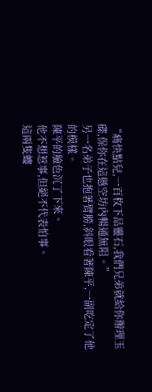“痛快點兒,一百枚下品靈石,我們兄弟就給你辦理玉碟,保你在這懸空坊內暢通無阻。”
另一名弟子也抱著臂膀,斜眼看著陳平,一副吃定了他的模樣。
陳平的臉色沉了下來。
他不想惹事,但絕不代表怕事。
這兩隻螻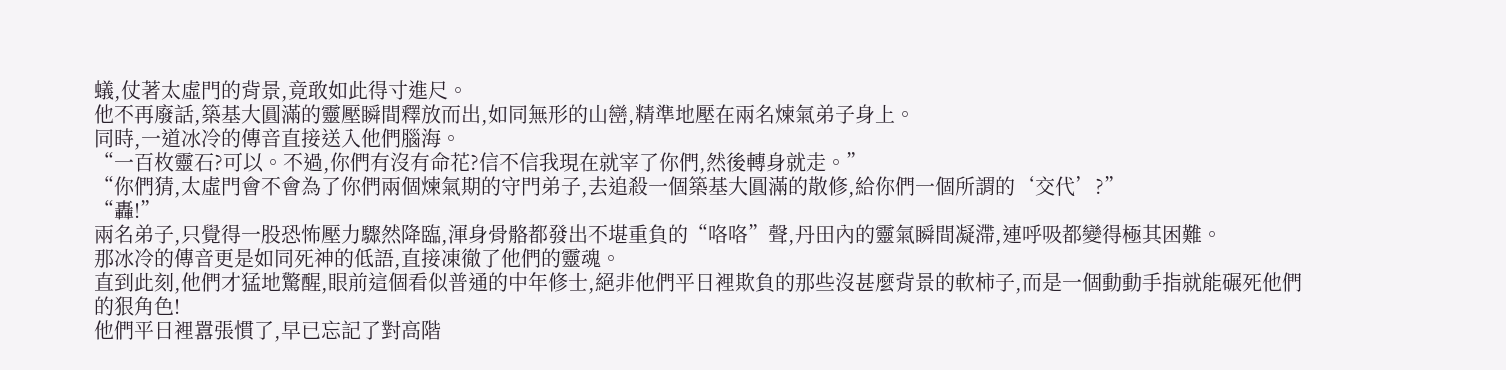蟻,仗著太虛門的背景,竟敢如此得寸進尺。
他不再廢話,築基大圓滿的靈壓瞬間釋放而出,如同無形的山巒,精準地壓在兩名煉氣弟子身上。
同時,一道冰冷的傳音直接送入他們腦海。
“一百枚靈石?可以。不過,你們有沒有命花?信不信我現在就宰了你們,然後轉身就走。”
“你們猜,太虛門會不會為了你們兩個煉氣期的守門弟子,去追殺一個築基大圓滿的散修,給你們一個所謂的‘交代’?”
“轟!”
兩名弟子,只覺得一股恐怖壓力驟然降臨,渾身骨骼都發出不堪重負的“咯咯”聲,丹田內的靈氣瞬間凝滯,連呼吸都變得極其困難。
那冰冷的傳音更是如同死神的低語,直接凍徹了他們的靈魂。
直到此刻,他們才猛地驚醒,眼前這個看似普通的中年修士,絕非他們平日裡欺負的那些沒甚麼背景的軟柿子,而是一個動動手指就能碾死他們的狠角色!
他們平日裡囂張慣了,早已忘記了對高階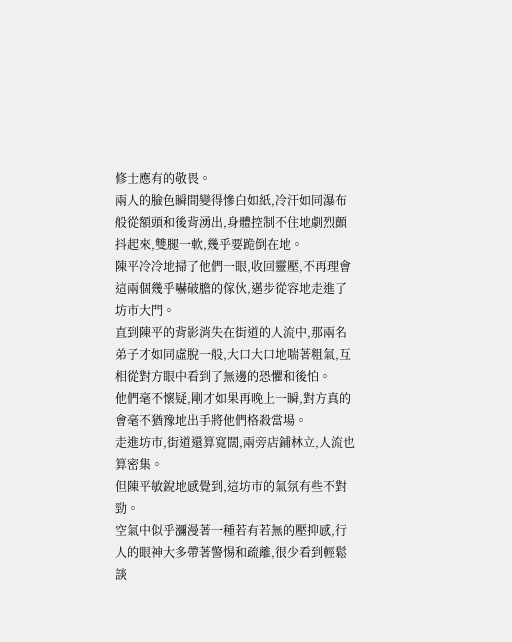修士應有的敬畏。
兩人的臉色瞬間變得慘白如紙,冷汗如同瀑布般從額頭和後背湧出,身體控制不住地劇烈顫抖起來,雙腿一軟,幾乎要跪倒在地。
陳平冷冷地掃了他們一眼,收回靈壓,不再理會這兩個幾乎嚇破膽的傢伙,邁步從容地走進了坊市大門。
直到陳平的背影消失在街道的人流中,那兩名弟子才如同虛脫一般,大口大口地喘著粗氣,互相從對方眼中看到了無邊的恐懼和後怕。
他們毫不懷疑,剛才如果再晚上一瞬,對方真的會毫不猶豫地出手將他們格殺當場。
走進坊市,街道還算寬闊,兩旁店鋪林立,人流也算密集。
但陳平敏銳地感覺到,這坊市的氣氛有些不對勁。
空氣中似乎瀰漫著一種若有若無的壓抑感,行人的眼神大多帶著警惕和疏離,很少看到輕鬆談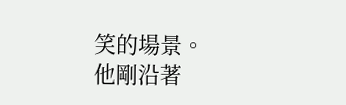笑的場景。
他剛沿著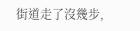街道走了沒幾步,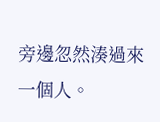旁邊忽然湊過來一個人。